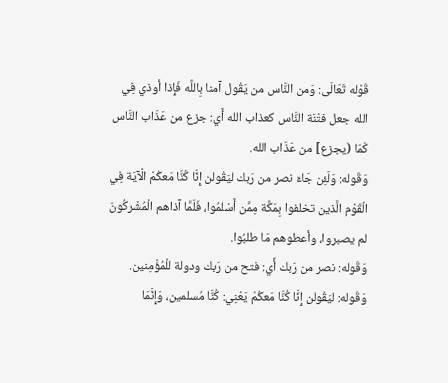قَوْله تَعَالَى: وَمن النَّاس من يَقُول آمنا بِاللَّه فَإِذا أوذي فِي الله جعل فتْنَة النَّاس كعذاب الله أَي: جزع من عَذَاب النَّاس كَمَا (يجزع] من عَذَاب الله.
وَقَوله: وَلَئِن جَاءَ نصر من رَبك ليَقُولن إِنَّا كُنَّا مَعكُمْ الْآيَة فِي الْقَوْم الَّذين تخلفوا بِمَكَّة مِمَّن أَسْلمُوا، فَلَمَّا آذاهم الْمُشْركُونَ لم يصبروا، وأعطوهم مَا طلبُوا.
وَقَوله: نصر من رَبك أَي: فتح من رَبك ودولة للْمُؤْمِنين.
وَقَوله: ليَقُولن إِنَّا كُنَّا مَعكُمْ يَعْنِي: كُنَّا مُسلمين، وَإِنَّمَا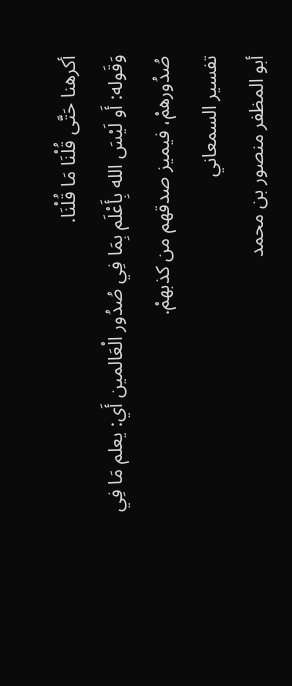أكرهنا حَتَّى قُلْنَا مَا قُلْنَا.
وَقَوله: أَو لَيْسَ الله بِأَعْلَم بِمَا فِي صُدُور الْعَالمين أَي: يعلم مَا فِي صُدُورهمْ، فيميز صدقهم من كذبهمْ.
تفسير السمعاني
أبو المظفر منصور بن محمد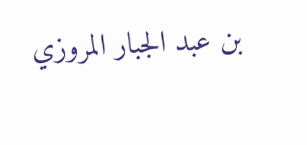بن عبد الجبار المروزي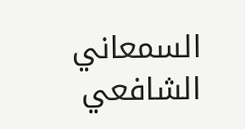السمعاني الشافعي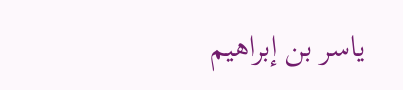ياسر بن إبراهيم